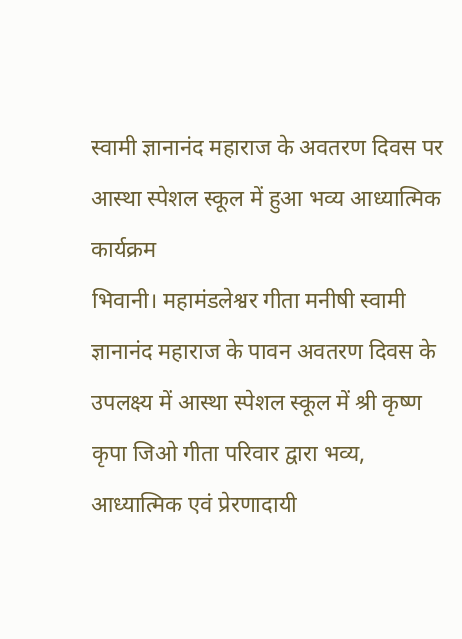स्वामी ज्ञानानंद महाराज के अवतरण दिवस पर आस्था स्पेशल स्कूल में हुआ भव्य आध्यात्मिक कार्यक्रम
भिवानी। महामंडलेश्वर गीता मनीषी स्वामी ज्ञानानंद महाराज के पावन अवतरण दिवस के उपलक्ष्य में आस्था स्पेशल स्कूल में श्री कृष्ण कृपा जिओ गीता परिवार द्वारा भव्य, आध्यात्मिक एवं प्रेरणादायी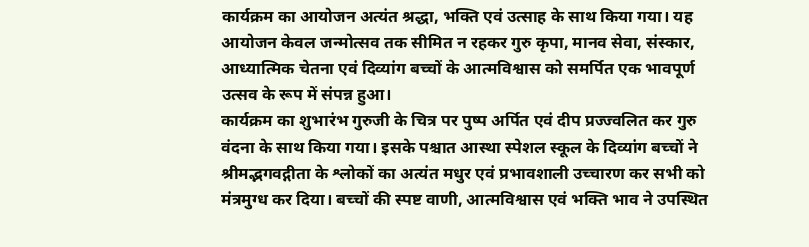कार्यक्रम का आयोजन अत्यंत श्रद्धा, भक्ति एवं उत्साह के साथ किया गया। यह आयोजन केवल जन्मोत्सव तक सीमित न रहकर गुरु कृपा, मानव सेवा, संस्कार, आध्यात्मिक चेतना एवं दिव्यांग बच्चों के आत्मविश्वास को समर्पित एक भावपूर्ण उत्सव के रूप में संपन्न हुआ।
कार्यक्रम का शुभारंभ गुरुजी के चित्र पर पुष्प अर्पित एवं दीप प्रज्ज्वलित कर गुरु वंदना के साथ किया गया। इसके पश्चात आस्था स्पेशल स्कूल के दिव्यांग बच्चों ने श्रीमद्भगवद्गीता के श्लोकों का अत्यंत मधुर एवं प्रभावशाली उच्चारण कर सभी को मंत्रमुग्ध कर दिया। बच्चों की स्पष्ट वाणी, आत्मविश्वास एवं भक्ति भाव ने उपस्थित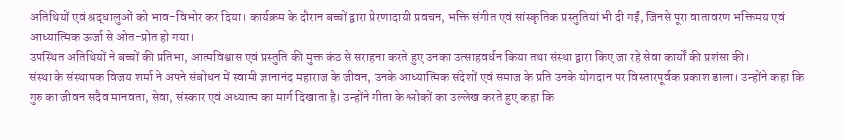अतिथियों एवं श्रद्धालुओं को भाव-विभोर कर दिया। कार्यक्रम के दौरान बच्चों द्वारा प्रेरणादायी प्रवचन, भक्ति संगीत एवं सांस्कृतिक प्रस्तुतियां भी दी गईं, जिनसे पूरा वातावरण भक्तिमय एवं आध्यात्मिक ऊर्जा से ओत-प्रोत हो गया।
उपस्थित अतिथियों ने बच्चों की प्रतिभा, आत्मविश्वास एवं प्रस्तुति की मुक्त कंठ से सराहना करते हुए उनका उत्साहवर्धन किया तथा संस्था द्वारा किए जा रहे सेवा कार्यों की प्रशंसा की।
संस्था के संस्थापक विजय शर्मा ने अपने संबोधन में स्वामी ज्ञानानंद महाराज के जीवन, उनके आध्यात्मिक संदेशों एवं समाज के प्रति उनके योगदान पर विस्तारपूर्वक प्रकाश डाला। उन्होंने कहा कि गुरु का जीवन सदैव मानवता, सेवा, संस्कार एवं अध्यात्म का मार्ग दिखाता है। उन्होंने गीता के श्लोकों का उल्लेख करते हुए कहा कि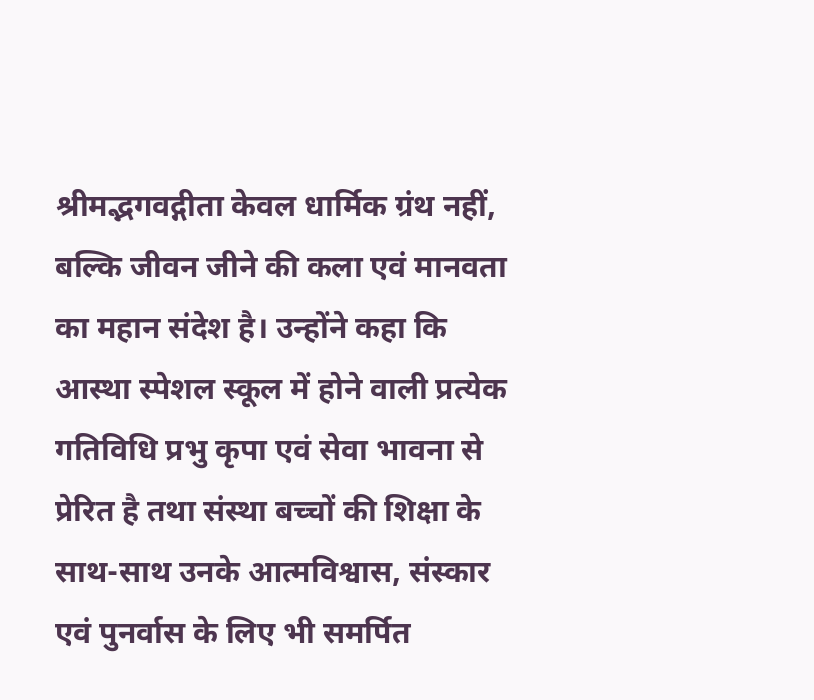श्रीमद्भगवद्गीता केवल धार्मिक ग्रंथ नहीं, बल्कि जीवन जीने की कला एवं मानवता का महान संदेश है। उन्होंने कहा कि आस्था स्पेशल स्कूल में होने वाली प्रत्येक गतिविधि प्रभु कृपा एवं सेवा भावना से प्रेरित है तथा संस्था बच्चों की शिक्षा के साथ-साथ उनके आत्मविश्वास, संस्कार एवं पुनर्वास के लिए भी समर्पित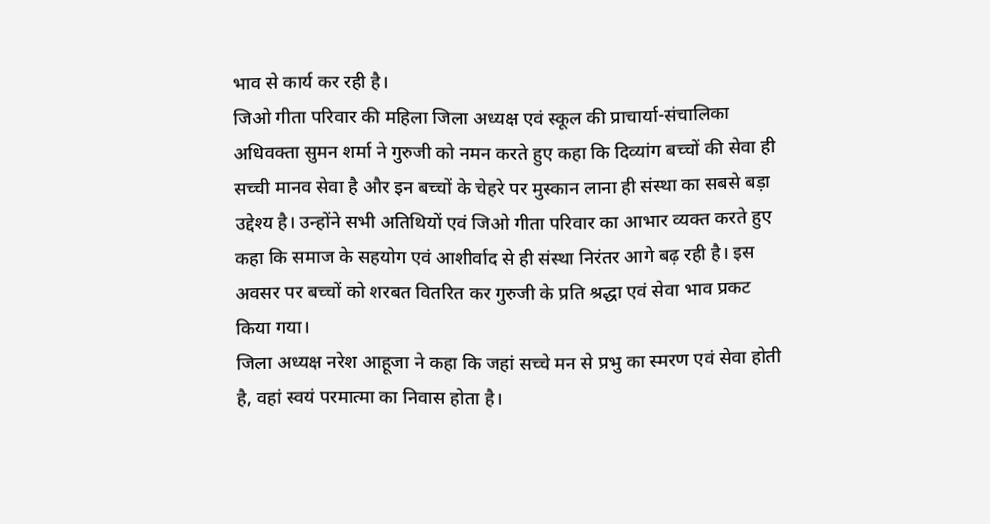भाव से कार्य कर रही है।
जिओ गीता परिवार की महिला जिला अध्यक्ष एवं स्कूल की प्राचार्या-संचालिका अधिवक्ता सुमन शर्मा ने गुरुजी को नमन करते हुए कहा कि दिव्यांग बच्चों की सेवा ही सच्ची मानव सेवा है और इन बच्चों के चेहरे पर मुस्कान लाना ही संस्था का सबसे बड़ा उद्देश्य है। उन्होंने सभी अतिथियों एवं जिओ गीता परिवार का आभार व्यक्त करते हुए कहा कि समाज के सहयोग एवं आशीर्वाद से ही संस्था निरंतर आगे बढ़ रही है। इस अवसर पर बच्चों को शरबत वितरित कर गुरुजी के प्रति श्रद्धा एवं सेवा भाव प्रकट किया गया।
जिला अध्यक्ष नरेश आहूजा ने कहा कि जहां सच्चे मन से प्रभु का स्मरण एवं सेवा होती है, वहां स्वयं परमात्मा का निवास होता है।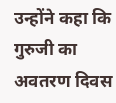उन्होंने कहा कि गुरुजी का अवतरण दिवस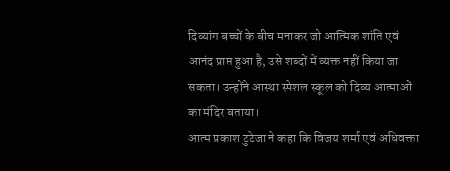दिव्यांग बच्चों के बीच मनाकर जो आत्मिक शांति एवं आनंद प्राप्त हुआ है, उसे शब्दों में व्यक्त नहीं किया जा सकता। उन्होंने आस्था स्पेशल स्कूल को दिव्य आत्माओं का मंदिर बताया।
आत्म प्रकाश टुटेजा ने कहा कि विजय शर्मा एवं अधिवक्ता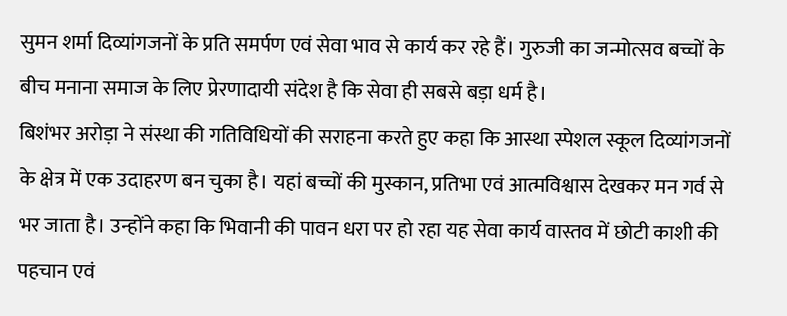सुमन शर्मा दिव्यांगजनों के प्रति समर्पण एवं सेवा भाव से कार्य कर रहे हैं। गुरुजी का जन्मोत्सव बच्चों के बीच मनाना समाज के लिए प्रेरणादायी संदेश है कि सेवा ही सबसे बड़ा धर्म है।
बिशंभर अरोड़ा ने संस्था की गतिविधियों की सराहना करते हुए कहा कि आस्था स्पेशल स्कूल दिव्यांगजनों के क्षेत्र में एक उदाहरण बन चुका है। यहां बच्चों की मुस्कान, प्रतिभा एवं आत्मविश्वास देखकर मन गर्व से भर जाता है। उन्होंने कहा कि भिवानी की पावन धरा पर हो रहा यह सेवा कार्य वास्तव में छोटी काशी की पहचान एवं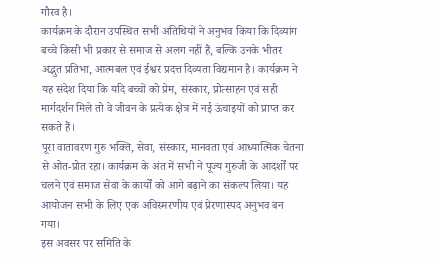गौरव है।
कार्यक्रम के दौरान उपस्थित सभी अतिथियों ने अनुभव किया कि दिव्यांग बच्चे किसी भी प्रकार से समाज से अलग नहीं हैं, बल्कि उनके भीतर अद्भुत प्रतिभा, आत्मबल एवं ईश्वर प्रदत्त दिव्यता विद्यमान है। कार्यक्रम ने यह संदेश दिया कि यदि बच्चों को प्रेम, संस्कार, प्रोत्साहन एवं सही मार्गदर्शन मिले तो वे जीवन के प्रत्येक क्षेत्र में नई ऊंचाइयों को प्राप्त कर सकते हैं।
पूरा वातावरण गुरु भक्ति, सेवा, संस्कार, मानवता एवं आध्यात्मिक चेतना से ओत-प्रोत रहा। कार्यक्रम के अंत में सभी ने पूज्य गुरुजी के आदर्शों पर चलने एवं समाज सेवा के कार्यों को आगे बढ़ाने का संकल्प लिया। यह आयोजन सभी के लिए एक अविस्मरणीय एवं प्रेरणास्पद अनुभव बन गया।
इस अवसर पर समिति के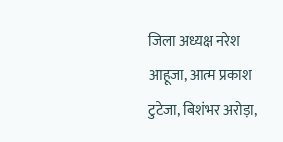जिला अध्यक्ष नरेश आहूजा, आत्म प्रकाश टुटेजा, बिशंभर अरोड़ा,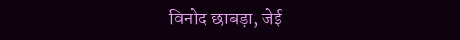विनोद छाबड़ा, जेई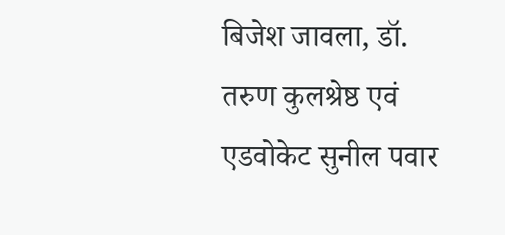बिजेश जावला, डॉ. तरुण कुलश्रेष्ठ एवं एडवोकेट सुनील पवार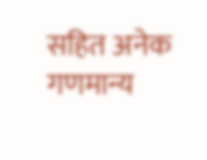सहित अनेक गणमान्य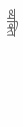व्यक्ति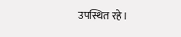उपस्थित रहे।